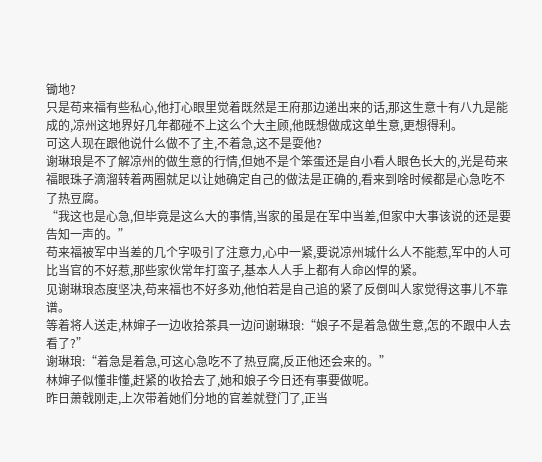锄地?
只是苟来福有些私心,他打心眼里觉着既然是王府那边递出来的话,那这生意十有八九是能成的,凉州这地界好几年都碰不上这么个大主顾,他既想做成这单生意,更想得利。
可这人现在跟他说什么做不了主,不着急,这不是耍他?
谢琳琅是不了解凉州的做生意的行情,但她不是个笨蛋还是自小看人眼色长大的,光是苟来福眼珠子滴溜转着两圈就足以让她确定自己的做法是正确的,看来到啥时候都是心急吃不了热豆腐。
“我这也是心急,但毕竟是这么大的事情,当家的虽是在军中当差,但家中大事该说的还是要告知一声的。”
苟来福被军中当差的几个字吸引了注意力,心中一紧,要说凉州城什么人不能惹,军中的人可比当官的不好惹,那些家伙常年打蛮子,基本人人手上都有人命凶悍的紧。
见谢琳琅态度坚决,苟来福也不好多劝,他怕若是自己追的紧了反倒叫人家觉得这事儿不靠谱。
等着将人送走,林婶子一边收拾茶具一边问谢琳琅:“娘子不是着急做生意,怎的不跟中人去看了?”
谢琳琅:“着急是着急,可这心急吃不了热豆腐,反正他还会来的。”
林婶子似懂非懂,赶紧的收拾去了,她和娘子今日还有事要做呢。
昨日萧戟刚走,上次带着她们分地的官差就登门了,正当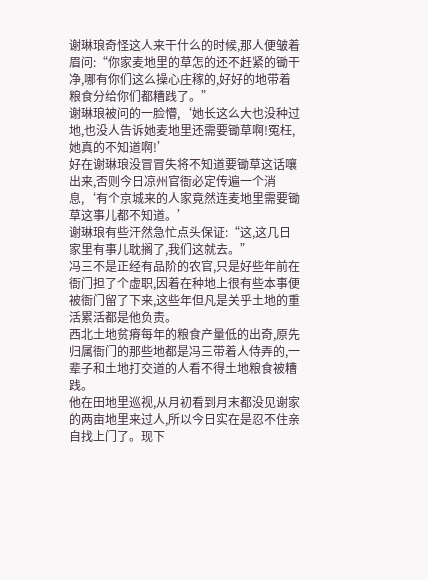谢琳琅奇怪这人来干什么的时候,那人便皱着眉问:“你家麦地里的草怎的还不赶紧的锄干净,哪有你们这么操心庄稼的,好好的地带着粮食分给你们都糟践了。”
谢琳琅被问的一脸懵,‘她长这么大也没种过地,也没人告诉她麦地里还需要锄草啊!冤枉,她真的不知道啊!’
好在谢琳琅没冒冒失将不知道要锄草这话嚷出来,否则今日凉州官衙必定传遍一个消息,‘有个京城来的人家竟然连麦地里需要锄草这事儿都不知道。’
谢琳琅有些汗然急忙点头保证:“这,这几日家里有事儿耽搁了,我们这就去。”
冯三不是正经有品阶的农官,只是好些年前在衙门担了个虚职,因着在种地上很有些本事便被衙门留了下来,这些年但凡是关乎土地的重活累活都是他负责。
西北土地贫瘠每年的粮食产量低的出奇,原先归属衙门的那些地都是冯三带着人侍弄的,一辈子和土地打交道的人看不得土地粮食被糟践。
他在田地里巡视,从月初看到月末都没见谢家的两亩地里来过人,所以今日实在是忍不住亲自找上门了。现下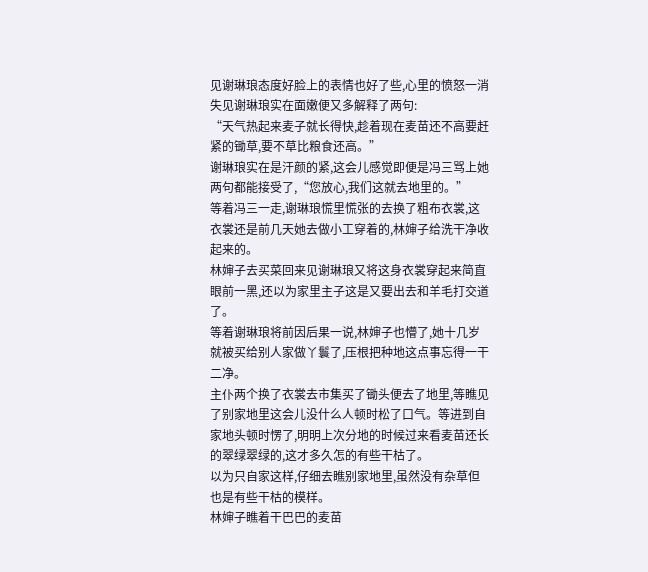见谢琳琅态度好脸上的表情也好了些,心里的愤怒一消失见谢琳琅实在面嫩便又多解释了两句:
“天气热起来麦子就长得快,趁着现在麦苗还不高要赶紧的锄草,要不草比粮食还高。”
谢琳琅实在是汗颜的紧,这会儿感觉即便是冯三骂上她两句都能接受了,“您放心,我们这就去地里的。”
等着冯三一走,谢琳琅慌里慌张的去换了粗布衣裳,这衣裳还是前几天她去做小工穿着的,林婶子给洗干净收起来的。
林婶子去买菜回来见谢琳琅又将这身衣裳穿起来简直眼前一黑,还以为家里主子这是又要出去和羊毛打交道了。
等着谢琳琅将前因后果一说,林婶子也懵了,她十几岁就被买给别人家做丫鬟了,压根把种地这点事忘得一干二净。
主仆两个换了衣裳去市集买了锄头便去了地里,等瞧见了别家地里这会儿没什么人顿时松了口气。等进到自家地头顿时愣了,明明上次分地的时候过来看麦苗还长的翠绿翠绿的,这才多久怎的有些干枯了。
以为只自家这样,仔细去瞧别家地里,虽然没有杂草但也是有些干枯的模样。
林婶子瞧着干巴巴的麦苗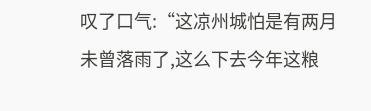叹了口气:“这凉州城怕是有两月未曾落雨了,这么下去今年这粮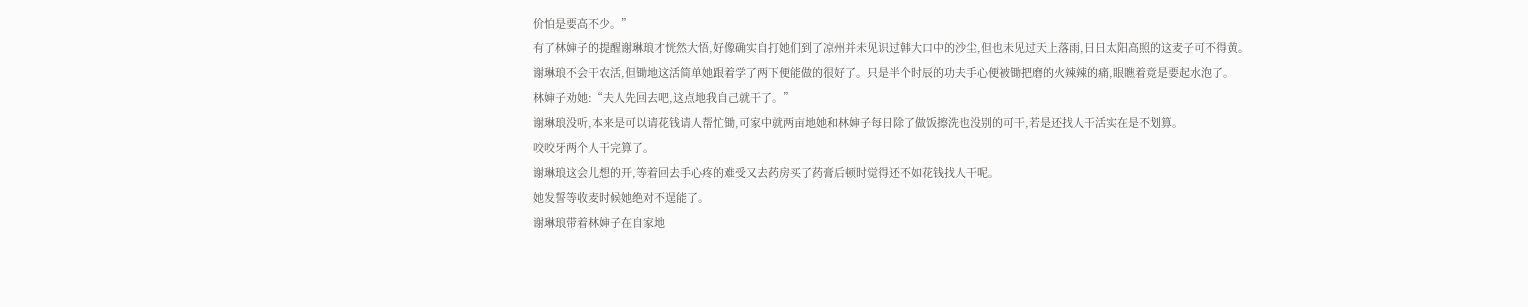价怕是要高不少。”
有了林婶子的提醒谢琳琅才恍然大悟,好像确实自打她们到了凉州并未见识过韩大口中的沙尘,但也未见过天上落雨,日日太阳高照的这麦子可不得黄。
谢琳琅不会干农活,但锄地这活简单她跟着学了两下便能做的很好了。只是半个时辰的功夫手心便被锄把磨的火辣辣的痛,眼瞧着竟是要起水泡了。
林婶子劝她:“夫人先回去吧,这点地我自己就干了。”
谢琳琅没听,本来是可以请花钱请人帮忙锄,可家中就两亩地她和林婶子每日除了做饭擦洗也没别的可干,若是还找人干活实在是不划算。
咬咬牙两个人干完算了。
谢琳琅这会儿想的开,等着回去手心疼的难受又去药房买了药膏后顿时觉得还不如花钱找人干呢。
她发誓等收麦时候她绝对不逞能了。
谢琳琅带着林婶子在自家地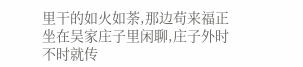里干的如火如荼,那边苟来福正坐在吴家庄子里闲聊,庄子外时不时就传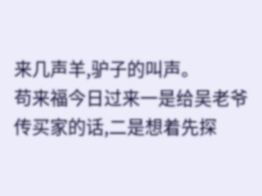来几声羊,驴子的叫声。
苟来福今日过来一是给吴老爷传买家的话,二是想着先探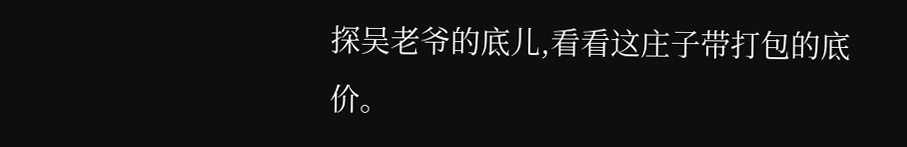探吴老爷的底儿,看看这庄子带打包的底价。